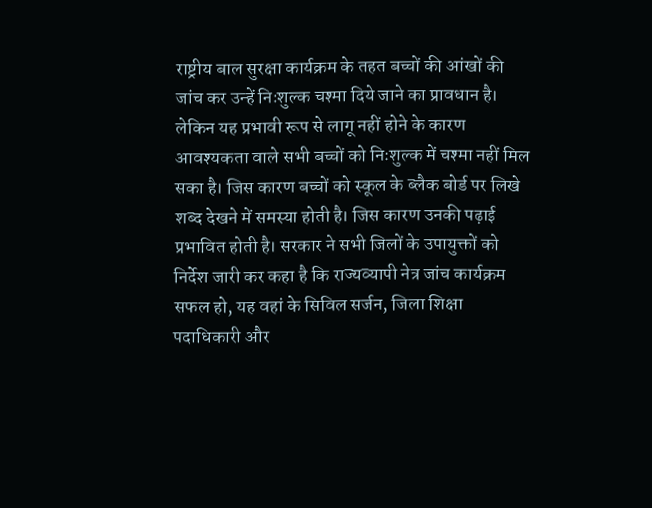राष्ट्रीय बाल सुरक्षा कार्यक्रम के तहत बच्चों की आंखों की जांच कर उन्हें निःशुल्क चश्मा दिये जाने का प्रावधान है। लेकिन यह प्रभावी रूप से लागू नहीं होने के कारण आवश्यकता वाले सभी बच्चों को निःशुल्क में चश्मा नहीं मिल सका है। जिस कारण बच्चों को स्कूल के ब्लैक बोर्ड पर लिखे शब्द देखने में समस्या होती है। जिस कारण उनकी पढ़ाई प्रभावित होती है। सरकार ने सभी जिलों के उपायुक्तों को निर्देश जारी कर कहा है कि राज्यव्यापी नेत्र जांच कार्यक्रम सफल हो, यह वहां के सिविल सर्जन, जिला शिक्षा पदाधिकारी और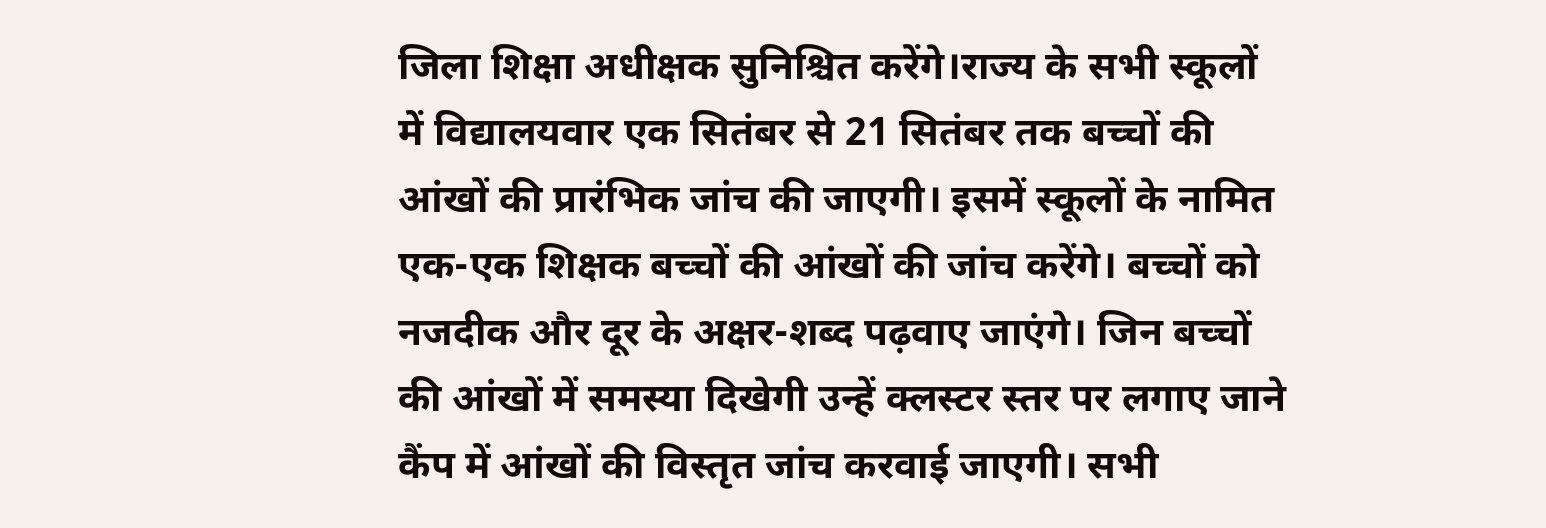जिला शिक्षा अधीक्षक सुनिश्चित करेंगे।राज्य के सभी स्कूलों में विद्यालयवार एक सितंबर से 21 सितंबर तक बच्चों की आंखों की प्रारंभिक जांच की जाएगी। इसमें स्कूलों के नामित एक-एक शिक्षक बच्चों की आंखों की जांच करेंगे। बच्चों को नजदीक और दूर के अक्षर-शब्द पढ़वाए जाएंगे। जिन बच्चों की आंखों में समस्या दिखेगी उन्हें क्लस्टर स्तर पर लगाए जाने कैंप में आंखों की विस्तृत जांच करवाई जाएगी। सभी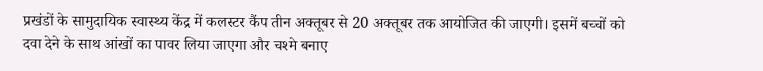प्रखंडों के सामुदायिक स्वास्थ्य केंद्र में कलस्टर कैंप तीन अक्तूबर से 20 अक्तूबर तक आयोजित की जाएगी। इसमें बच्चों को दवा देने के साथ आंखों का पावर लिया जाएगा और चश्मे बनाए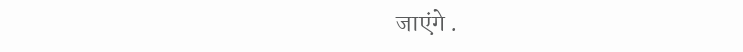जाएंगे .